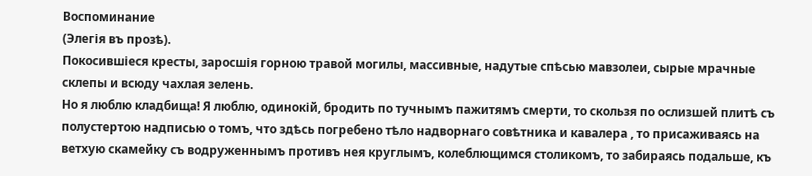Воспоминание
(Элегія въ прозѣ).
Покосившіеся кресты, заросшія горною травой могилы, массивные, надутые спѣсью мавзолеи, сырые мрачные склепы и всюду чахлая зелень.
Но я люблю кладбища! Я люблю, одинокій, бродить по тучнымъ пажитямъ смерти, то скользя по ослизшей плитѣ съ полустертою надписью о томъ, что здѣсь погребено тѣло надворнаго совѣтника и кавалера , то присаживаясь на ветхую скамейку съ водруженнымъ противъ нея круглымъ, колеблющимся столикомъ, то забираясь подальше, къ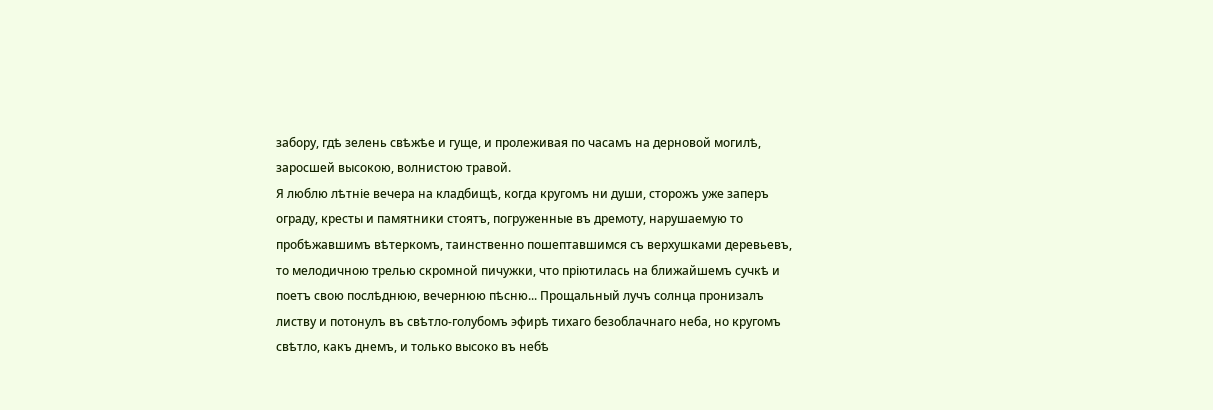забору, гдѣ зелень свѣжѣе и гуще, и пролеживая по часамъ на дерновой могилѣ, заросшей высокою, волнистою травой.
Я люблю лѣтніе вечера на кладбищѣ, когда кругомъ ни души, сторожъ уже заперъ ограду, кресты и памятники стоятъ, погруженные въ дремоту, нарушаемую то пробѣжавшимъ вѣтеркомъ, таинственно пошептавшимся съ верхушками деревьевъ, то мелодичною трелью скромной пичужки, что пріютилась на ближайшемъ сучкѣ и поетъ свою послѣднюю, вечернюю пѣсню... Прощальный лучъ солнца пронизалъ листву и потонулъ въ свѣтло-голубомъ эфирѣ тихаго безоблачнаго неба, но кругомъ свѣтло, какъ днемъ, и только высоко въ небѣ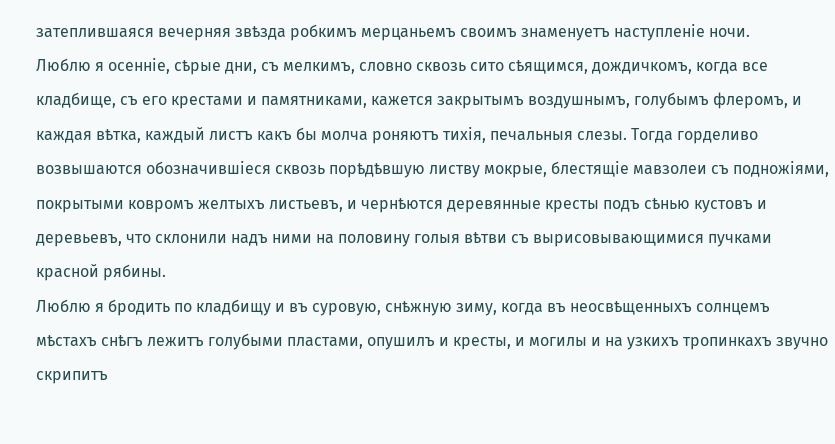затеплившаяся вечерняя звѣзда робкимъ мерцаньемъ своимъ знаменуетъ наступленіе ночи.
Люблю я осенніе, сѣрые дни, съ мелкимъ, словно сквозь сито сѣящимся, дождичкомъ, когда все кладбище, съ его крестами и памятниками, кажется закрытымъ воздушнымъ, голубымъ флеромъ, и каждая вѣтка, каждый листъ какъ бы молча роняютъ тихія, печальныя слезы. Тогда горделиво возвышаются обозначившіеся сквозь порѣдѣвшую листву мокрые, блестящіе мавзолеи съ подножіями, покрытыми ковромъ желтыхъ листьевъ, и чернѣются деревянные кресты подъ сѣнью кустовъ и деревьевъ, что склонили надъ ними на половину голыя вѣтви съ вырисовывающимися пучками красной рябины.
Люблю я бродить по кладбищу и въ суровую, снѣжную зиму, когда въ неосвѣщенныхъ солнцемъ мѣстахъ снѣгъ лежитъ голубыми пластами, опушилъ и кресты, и могилы и на узкихъ тропинкахъ звучно скрипитъ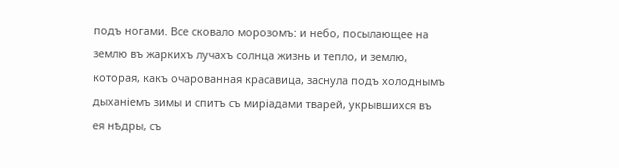подъ ногами. Все сковало морозомъ: и небо, посылающее на землю въ жаркихъ лучахъ солнца жизнь и тепло, и землю, которая, какъ очарованная красавица, заснула подъ холоднымъ дыханіемъ зимы и спитъ съ миріадами тварей, укрывшихся въ ея нѣдры, съ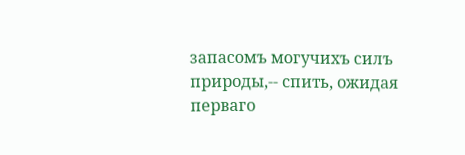запасомъ могучихъ силъ природы,-- спить, ожидая перваго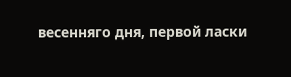весенняго дня, первой ласки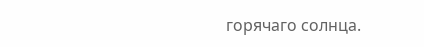горячаго солнца.